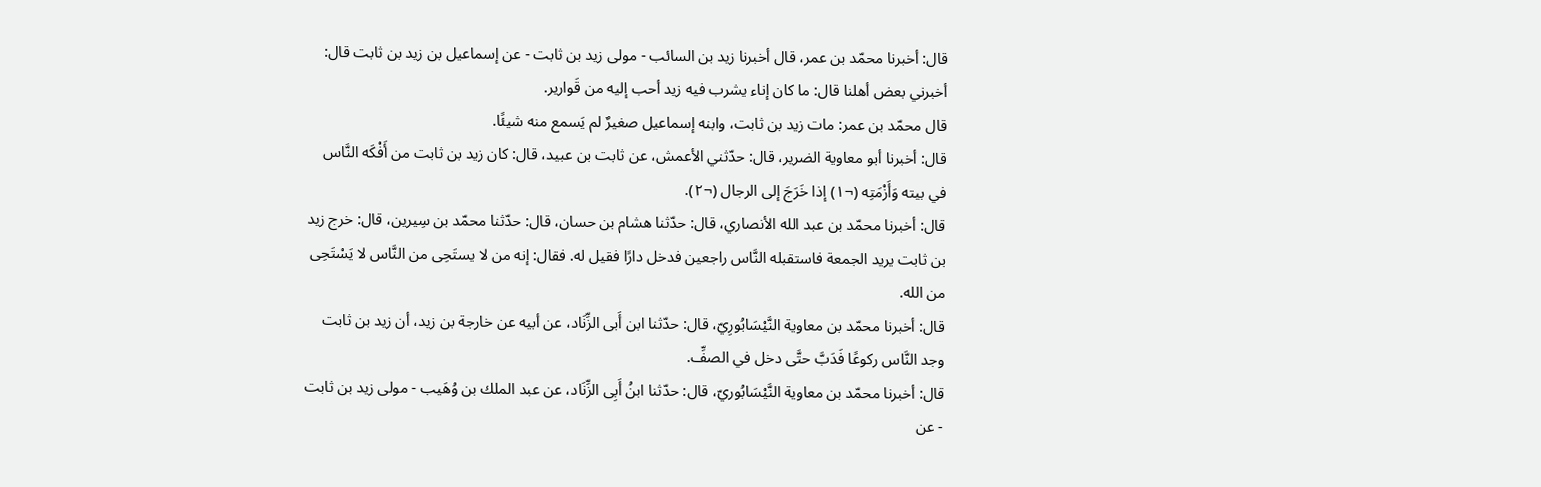قال: أخبرنا محمّد بن عمر، قال أخبرنا زيد بن السائب - مولى زيد بن ثابت - عن إسماعيل بن زيد بن ثابت قال: أخبرني بعض أهلنا قال: ما كان إناء يشرب فيه زيد أحب إليه من قَوارير.
قال محمّد بن عمر: مات زيد بن ثابت، وابنه إسماعيل صغيرٌ لم يَسمع منه شيئًا.
قال: أخبرنا أبو معاوية الضرير، قال: حدّثني الأعمش، عن ثابت بن عبيد، قال: كان زيد بن ثابت من أَفْكَه النَّاس في بيته وَأَزْمَتِه (¬١) إذا خَرَجَ إلى الرجال (¬٢).
قال: أخبرنا محمّد بن عبد الله الأنصاري، قال: حدّثنا هشام بن حسان، قال: حدّثنا محمّد بن سِيرين، قال: خرج زيد بن ثابت يريد الجمعة فاستقبله النَّاس راجعين فدخل دارًا فقيل له. فقال: إنه من لا يستَحِى من النَّاس لا يَسْتَحِى من الله.
قال: أخبرنا محمّد بن معاوية النَّيْسَابُورِيّ، قال: حدّثنا ابن أَبى الزِّنَاد، عن أبيه عن خارجة بن زيد، أن زيد بن ثابت وجد النَّاس ركوعًا فَدَبَّ حتَّى دخل في الصفِّ.
قال: أخبرنا محمّد بن معاوية النَّيْسَابُوريّ، قال: حدّثنا ابنُ أَبِى الزِّنَاد، عن عبد الملك بن وُهَيب - مولى زيد بن ثابت - عن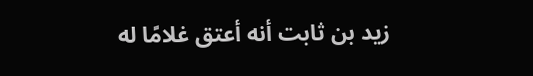زيد بن ثابت أنه أعتق غلامًا له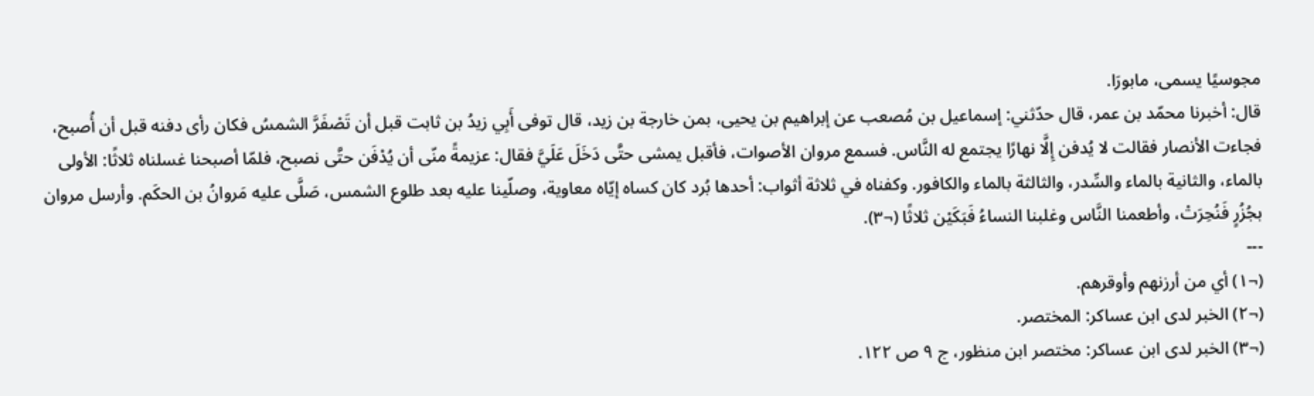مجوسيًا يسمى، مابورَا.
قال: أخبرنا محمّد بن عمر، قال حدّثني: إسماعيل بن مُصعب عن إبراهيم بن يحيى، بمن خارجة بن زيد، قال توفى أَبِي زيدُ بن ثابت قبل أن تَصْفَرَّ الشمسُ فكان رأى دفنه قبل أن أُصبح، فجاءت الأنصار فقالت لا يُدفن إِلَّا نهارًا يجتمع له النَّاس. فسمع مروان الأصوات، فأقبل يمشى حتَّى دَخَلَ عَلَيَّ فقال: عزيمةً منّى أن يُدْفَن حتَّى نصبح، فلمّا أصبحنا غسلناه ثلاثًا: الأولى بالماء، والثانية بالماء والسِّدر، والثالثة بالماء والكافور. وكفناه في ثلاثة أثواب: أحدها بُرد كان كساه إيّاه معاوية، وصلّينا عليه بعد طلوع الشمس، صَلَّى عليه مَروانُ بن الحكَم. وأرسل مروان بجُزُرٍ فَنُحِرَتْ، وأطعمنا النَّاس وغلبنا النساءُ فَبَكَيْن ثلاثًا (¬٣).
---
(¬١) أي من أرزنهم وأوقرهم.
(¬٢) الخبر لدى ابن عساكر: المختصر.
(¬٣) الخبر لدى ابن عساكر: مختصر ابن منظور، ج ٩ ص ١٢٢.